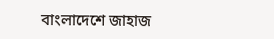বাংলাদেশে জাহাজ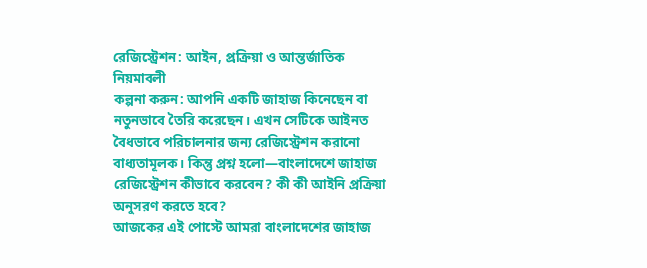রেজিস্ট্রেশন: আইন, প্রক্রিয়া ও আন্তর্জাতিক নিয়মাবলী
কল্পনা করুন: আপনি একটি জাহাজ কিনেছেন বা নতুনভাবে তৈরি করেছেন। এখন সেটিকে আইনত বৈধভাবে পরিচালনার জন্য রেজিস্ট্রেশন করানো বাধ্যতামূলক। কিন্তু প্রশ্ন হলো—বাংলাদেশে জাহাজ রেজিস্ট্রেশন কীভাবে করবেন? কী কী আইনি প্রক্রিয়া অনুসরণ করতে হবে?
আজকের এই পোস্টে আমরা বাংলাদেশের জাহাজ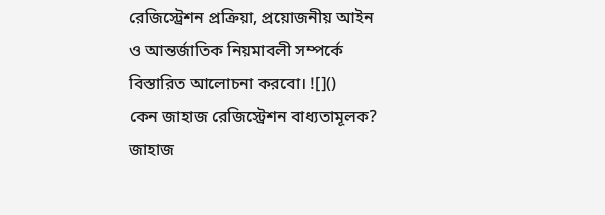রেজিস্ট্রেশন প্রক্রিয়া, প্রয়োজনীয় আইন ও আন্তর্জাতিক নিয়মাবলী সম্পর্কে বিস্তারিত আলোচনা করবো। ![]()
কেন জাহাজ রেজিস্ট্রেশন বাধ্যতামূলক? জাহাজ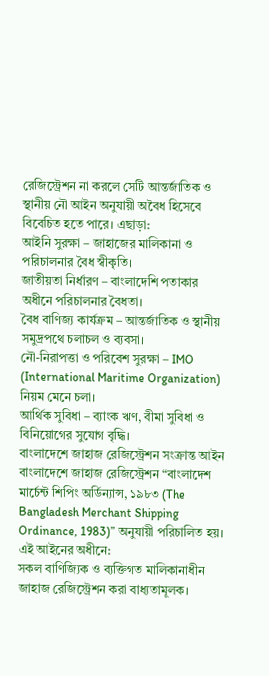রেজিস্ট্রেশন না করলে সেটি আন্তর্জাতিক ও স্থানীয় নৌ আইন অনুযায়ী অবৈধ হিসেবে বিবেচিত হতে পারে। এছাড়া:
আইনি সুরক্ষা – জাহাজের মালিকানা ও পরিচালনার বৈধ স্বীকৃতি।
জাতীয়তা নির্ধারণ – বাংলাদেশি পতাকার অধীনে পরিচালনার বৈধতা।
বৈধ বাণিজ্য কার্যক্রম – আন্তর্জাতিক ও স্থানীয় সমুদ্রপথে চলাচল ও ব্যবসা।
নৌ-নিরাপত্তা ও পরিবেশ সুরক্ষা – IMO (International Maritime Organization) নিয়ম মেনে চলা।
আর্থিক সুবিধা – ব্যাংক ঋণ, বীমা সুবিধা ও বিনিয়োগের সুযোগ বৃদ্ধি।
বাংলাদেশে জাহাজ রেজিস্ট্রেশন সংক্রান্ত আইন বাংলাদেশে জাহাজ রেজিস্ট্রেশন “বাংলাদেশ মার্চেন্ট শিপিং অর্ডিন্যান্স, ১৯৮৩ (The Bangladesh Merchant Shipping Ordinance, 1983)” অনুযায়ী পরিচালিত হয়। এই আইনের অধীনে:
সকল বাণিজ্যিক ও ব্যক্তিগত মালিকানাধীন জাহাজ রেজিস্ট্রেশন করা বাধ্যতামূলক।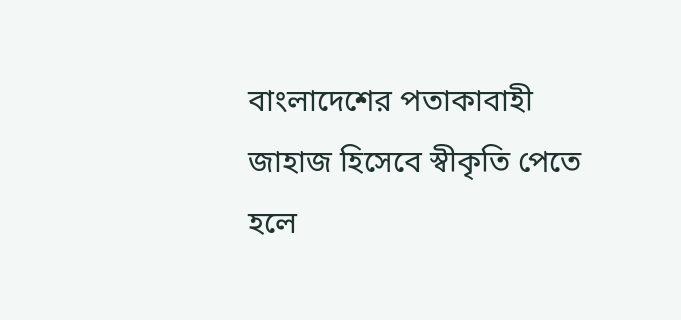বাংলাদেশের পতাকাবাহী জাহাজ হিসেবে স্বীকৃতি পেতে হলে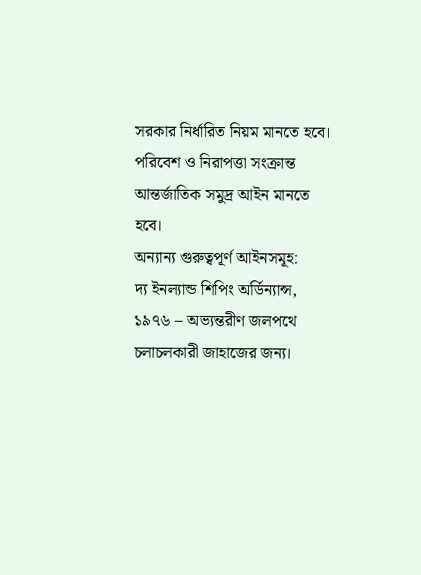সরকার নির্ধারিত নিয়ম মানতে হবে।
পরিবেশ ও নিরাপত্তা সংক্রান্ত আন্তর্জাতিক সমুদ্র আইন মানতে হবে।
অন্যান্য গুরুত্বপূর্ণ আইনসমূহ:
দ্য ইনল্যান্ড শিপিং অর্ডিন্যান্স, ১৯৭৬ – অভ্যন্তরীণ জলপথে চলাচলকারী জাহাজের জন্য।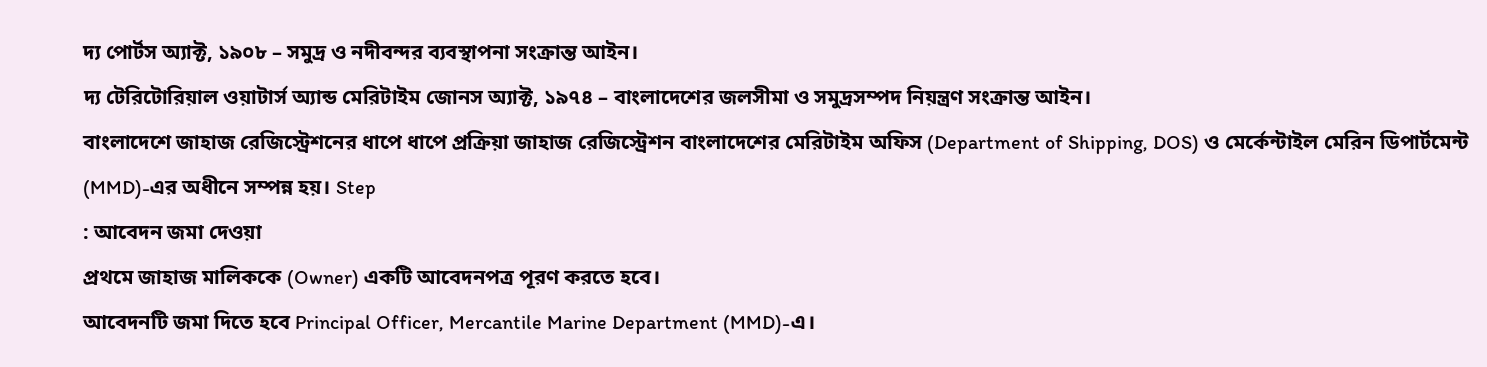দ্য পোর্টস অ্যাক্ট, ১৯০৮ – সমুদ্র ও নদীবন্দর ব্যবস্থাপনা সংক্রান্ত আইন।
দ্য টেরিটোরিয়াল ওয়াটার্স অ্যান্ড মেরিটাইম জোনস অ্যাক্ট, ১৯৭৪ – বাংলাদেশের জলসীমা ও সমুদ্রসম্পদ নিয়ন্ত্রণ সংক্রান্ত আইন।
বাংলাদেশে জাহাজ রেজিস্ট্রেশনের ধাপে ধাপে প্রক্রিয়া জাহাজ রেজিস্ট্রেশন বাংলাদেশের মেরিটাইম অফিস (Department of Shipping, DOS) ও মের্কেন্টাইল মেরিন ডিপার্টমেন্ট (MMD)-এর অধীনে সম্পন্ন হয়। Step
: আবেদন জমা দেওয়া
প্রথমে জাহাজ মালিককে (Owner) একটি আবেদনপত্র পূরণ করতে হবে।
আবেদনটি জমা দিতে হবে Principal Officer, Mercantile Marine Department (MMD)-এ।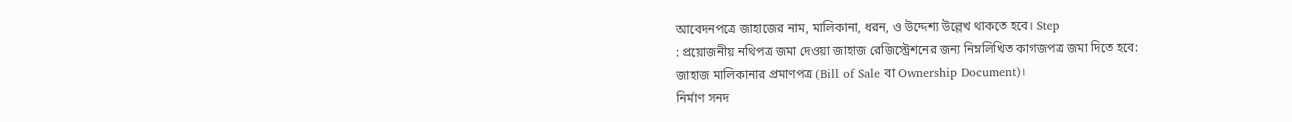আবেদনপত্রে জাহাজের নাম, মালিকানা, ধরন, ও উদ্দেশ্য উল্লেখ থাকতে হবে। Step
: প্রয়োজনীয় নথিপত্র জমা দেওয়া জাহাজ রেজিস্ট্রেশনের জন্য নিম্নলিখিত কাগজপত্র জমা দিতে হবে:
জাহাজ মালিকানার প্রমাণপত্র (Bill of Sale বা Ownership Document)।
নির্মাণ সনদ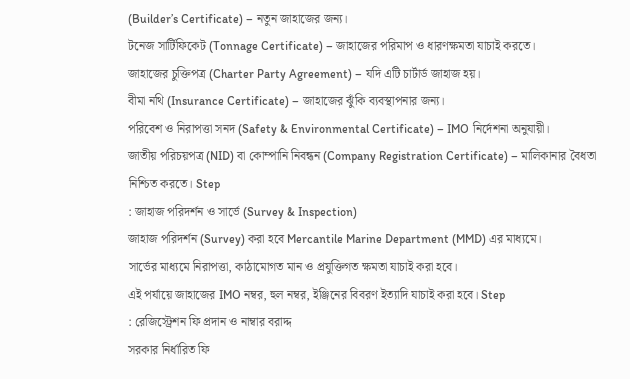(Builder’s Certificate) – নতুন জাহাজের জন্য।
টনেজ সার্টিফিকেট (Tonnage Certificate) – জাহাজের পরিমাপ ও ধারণক্ষমতা যাচাই করতে।
জাহাজের চুক্তিপত্র (Charter Party Agreement) – যদি এটি চার্টার্ড জাহাজ হয়।
বীমা নথি (Insurance Certificate) – জাহাজের ঝুঁকি ব্যবস্থাপনার জন্য।
পরিবেশ ও নিরাপত্তা সনদ (Safety & Environmental Certificate) – IMO নির্দেশনা অনুযায়ী।
জাতীয় পরিচয়পত্র (NID) বা কোম্পানি নিবন্ধন (Company Registration Certificate) – মালিকানার বৈধতা নিশ্চিত করতে। Step
: জাহাজ পরিদর্শন ও সার্ভে (Survey & Inspection)
জাহাজ পরিদর্শন (Survey) করা হবে Mercantile Marine Department (MMD) এর মাধ্যমে।
সার্ভের মাধ্যমে নিরাপত্তা, কাঠামোগত মান ও প্রযুক্তিগত ক্ষমতা যাচাই করা হবে।
এই পর্যায়ে জাহাজের IMO নম্বর, হুল নম্বর, ইঞ্জিনের বিবরণ ইত্যাদি যাচাই করা হবে। Step
: রেজিস্ট্রেশন ফি প্রদান ও নাম্বার বরাদ্দ
সরকার নির্ধারিত ফি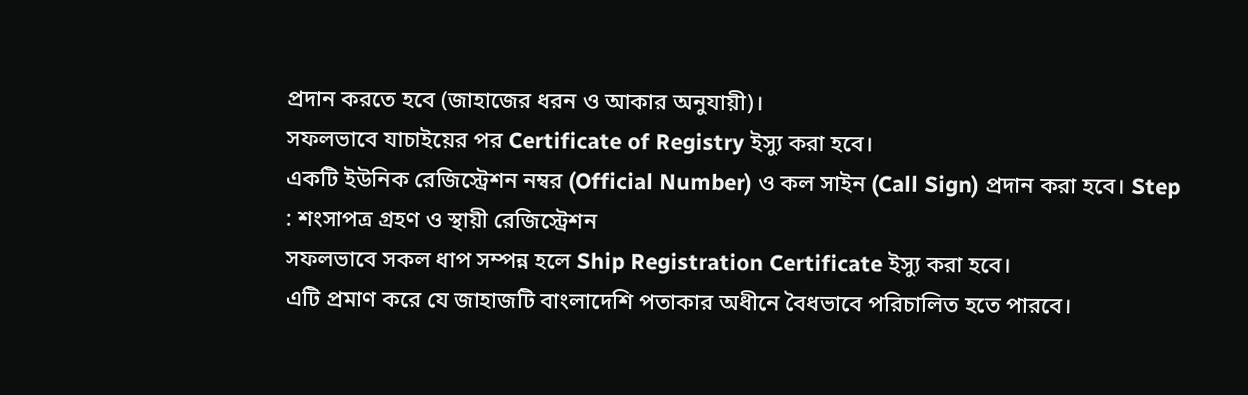প্রদান করতে হবে (জাহাজের ধরন ও আকার অনুযায়ী)।
সফলভাবে যাচাইয়ের পর Certificate of Registry ইস্যু করা হবে।
একটি ইউনিক রেজিস্ট্রেশন নম্বর (Official Number) ও কল সাইন (Call Sign) প্রদান করা হবে। Step
: শংসাপত্র গ্রহণ ও স্থায়ী রেজিস্ট্রেশন
সফলভাবে সকল ধাপ সম্পন্ন হলে Ship Registration Certificate ইস্যু করা হবে।
এটি প্রমাণ করে যে জাহাজটি বাংলাদেশি পতাকার অধীনে বৈধভাবে পরিচালিত হতে পারবে।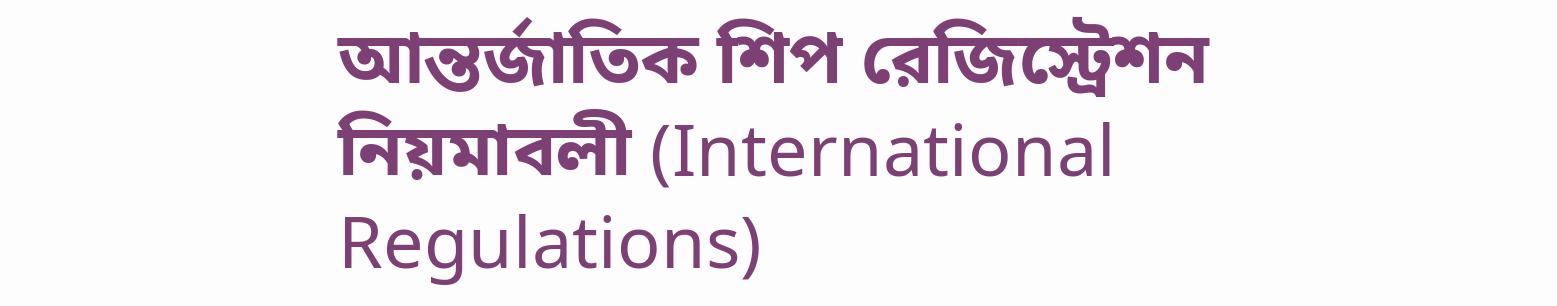আন্তর্জাতিক শিপ রেজিস্ট্রেশন নিয়মাবলী (International Regulations)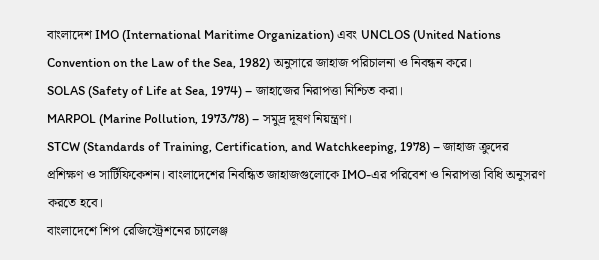বাংলাদেশ IMO (International Maritime Organization) এবং UNCLOS (United Nations Convention on the Law of the Sea, 1982) অনুসারে জাহাজ পরিচালনা ও নিবন্ধন করে।
SOLAS (Safety of Life at Sea, 1974) – জাহাজের নিরাপত্তা নিশ্চিত করা।
MARPOL (Marine Pollution, 1973/78) – সমুদ্র দূষণ নিয়ন্ত্রণ।
STCW (Standards of Training, Certification, and Watchkeeping, 1978) – জাহাজ ক্রুদের প্রশিক্ষণ ও সার্টিফিকেশন। বাংলাদেশের নিবন্ধিত জাহাজগুলোকে IMO-এর পরিবেশ ও নিরাপত্তা বিধি অনুসরণ করতে হবে।
বাংলাদেশে শিপ রেজিস্ট্রেশনের চ্যালেঞ্জ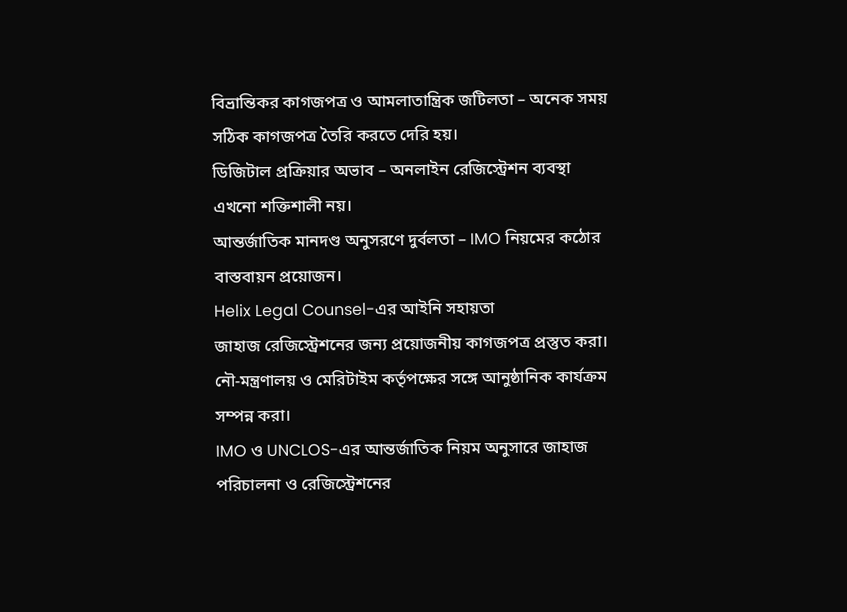বিভ্রান্তিকর কাগজপত্র ও আমলাতান্ত্রিক জটিলতা – অনেক সময় সঠিক কাগজপত্র তৈরি করতে দেরি হয়।
ডিজিটাল প্রক্রিয়ার অভাব – অনলাইন রেজিস্ট্রেশন ব্যবস্থা এখনো শক্তিশালী নয়।
আন্তর্জাতিক মানদণ্ড অনুসরণে দুর্বলতা – IMO নিয়মের কঠোর বাস্তবায়ন প্রয়োজন।
Helix Legal Counsel-এর আইনি সহায়তা
জাহাজ রেজিস্ট্রেশনের জন্য প্রয়োজনীয় কাগজপত্র প্রস্তুত করা।
নৌ-মন্ত্রণালয় ও মেরিটাইম কর্তৃপক্ষের সঙ্গে আনুষ্ঠানিক কার্যক্রম সম্পন্ন করা।
IMO ও UNCLOS-এর আন্তর্জাতিক নিয়ম অনুসারে জাহাজ পরিচালনা ও রেজিস্ট্রেশনের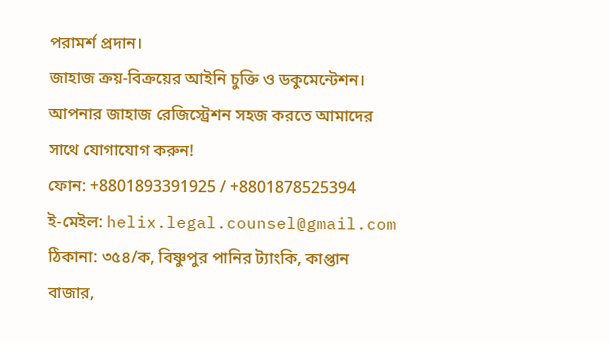পরামর্শ প্রদান।
জাহাজ ক্রয়-বিক্রয়ের আইনি চুক্তি ও ডকুমেন্টেশন।
আপনার জাহাজ রেজিস্ট্রেশন সহজ করতে আমাদের সাথে যোগাযোগ করুন!
ফোন: +8801893391925 / +8801878525394
ই-মেইল: helix.legal.counsel@gmail.com
ঠিকানা: ৩৫৪/ক, বিষ্ণুপুর পানির ট্যাংকি, কাপ্তান বাজার,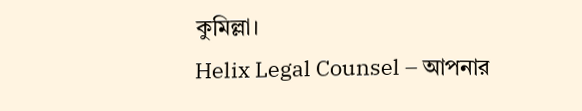কুমিল্লা।
Helix Legal Counsel – আপনার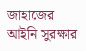জাহাজের আইনি সুরক্ষার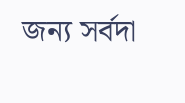জন্য সর্বদা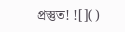প্রস্তুত! ![]()